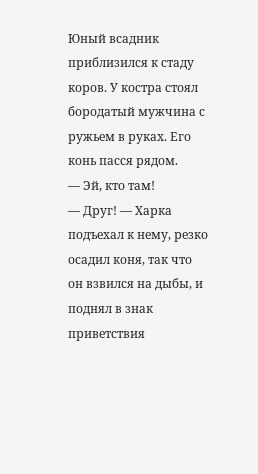Юный всадник приблизился к стаду коров. У костра стоял бородатый мужчина с ружьем в руках. Его конь пасся рядом.
— Эй, кто там!
— Друг! — Харка подъехал к нему, резко осадил коня, так что он взвился на дыбы, и поднял в знак приветствия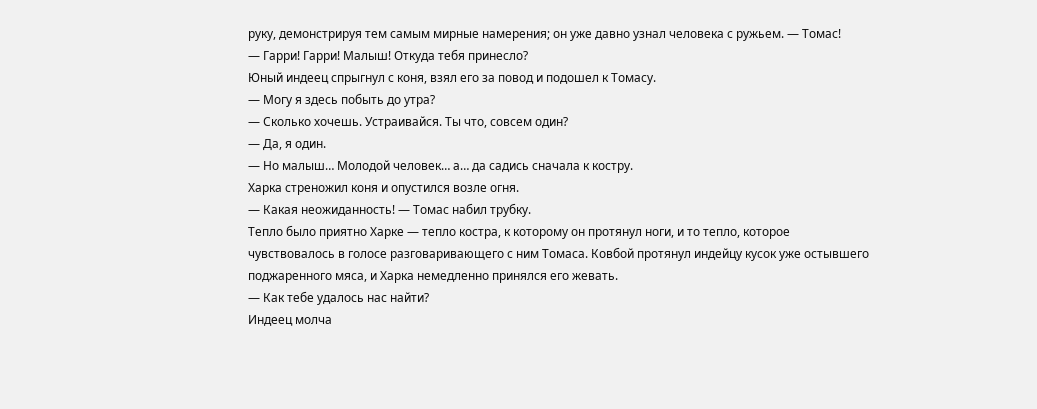руку, демонстрируя тем самым мирные намерения; он уже давно узнал человека с ружьем. — Томас!
— Гарри! Гарри! Малыш! Откуда тебя принесло?
Юный индеец спрыгнул с коня, взял его за повод и подошел к Томасу.
— Могу я здесь побыть до утра?
— Сколько хочешь. Устраивайся. Ты что, совсем один?
— Да, я один.
— Но малыш… Молодой человек… а… да садись сначала к костру.
Харка стреножил коня и опустился возле огня.
— Какая неожиданность! — Томас набил трубку.
Тепло было приятно Харке — тепло костра, к которому он протянул ноги, и то тепло, которое чувствовалось в голосе разговаривающего с ним Томаса. Ковбой протянул индейцу кусок уже остывшего поджаренного мяса, и Харка немедленно принялся его жевать.
— Как тебе удалось нас найти?
Индеец молча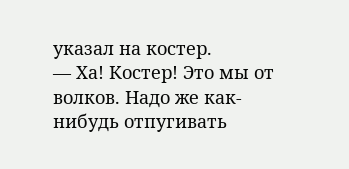указал на костер.
— Ха! Костер! Это мы от волков. Надо же как-нибудь отпугивать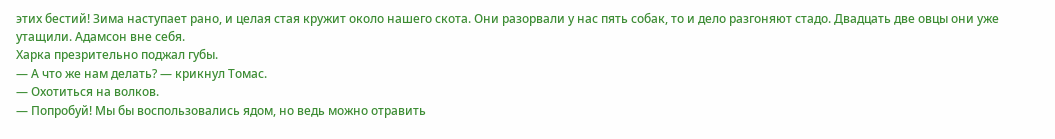этих бестий! Зима наступает рано, и целая стая кружит около нашего скота. Они разорвали у нас пять собак, то и дело разгоняют стадо. Двадцать две овцы они уже утащили. Адамсон вне себя.
Харка презрительно поджал губы.
— А что же нам делать? — крикнул Томас.
— Охотиться на волков.
— Попробуй! Мы бы воспользовались ядом, но ведь можно отравить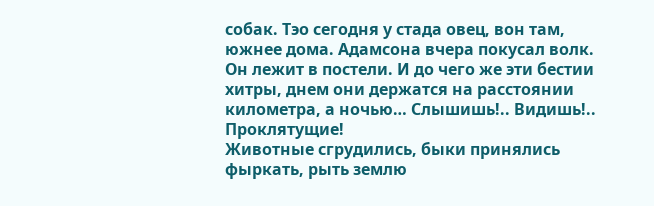собак. Тэо сегодня у стада овец, вон там, южнее дома. Адамсона вчера покусал волк. Он лежит в постели. И до чего же эти бестии хитры, днем они держатся на расстоянии километра, а ночью… Слышишь!.. Видишь!.. Проклятущие!
Животные сгрудились, быки принялись фыркать, рыть землю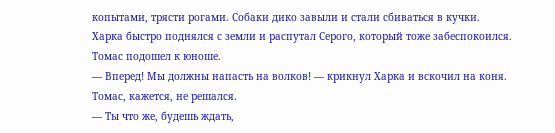копытами, трясти рогами. Собаки дико завыли и стали сбиваться в кучки.
Харка быстро поднялся с земли и распутал Серого, который тоже забеспокоился.
Томас подошел к юноше.
— Вперед! Мы должны напасть на волков! — крикнул Харка и вскочил на коня.
Томас, кажется, не решался.
— Ты что же, будешь ждать,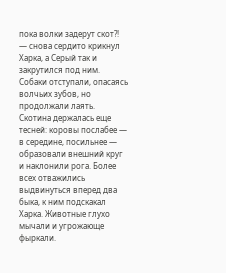пока волки задерут скот?! — снова сердито крикнул Харка, а Серый так и закрутился под ним.
Собаки отступали, опасаясь волчьих зубов, но продолжали лаять. Скотина держалась еще тесней: коровы послабее — в середине, посильнее — образовали внешний круг и наклонили рога. Более всех отважились выдвинуться вперед два быка, к ним подскакал Харка. Животные глухо мычали и угрожающе фыркали.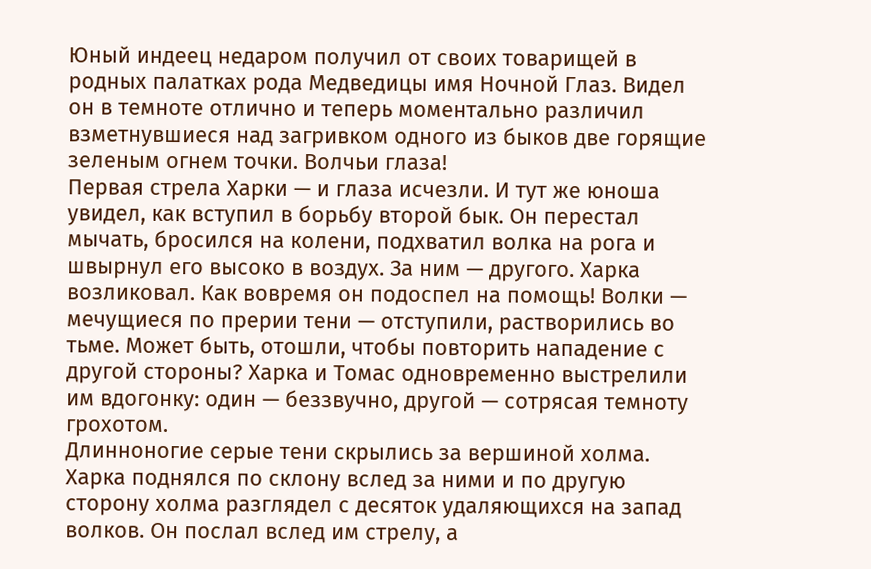Юный индеец недаром получил от своих товарищей в родных палатках рода Медведицы имя Ночной Глаз. Видел он в темноте отлично и теперь моментально различил взметнувшиеся над загривком одного из быков две горящие зеленым огнем точки. Волчьи глаза!
Первая стрела Харки — и глаза исчезли. И тут же юноша увидел, как вступил в борьбу второй бык. Он перестал мычать, бросился на колени, подхватил волка на рога и швырнул его высоко в воздух. За ним — другого. Харка возликовал. Как вовремя он подоспел на помощь! Волки — мечущиеся по прерии тени — отступили, растворились во тьме. Может быть, отошли, чтобы повторить нападение с другой стороны? Харка и Томас одновременно выстрелили им вдогонку: один — беззвучно, другой — сотрясая темноту грохотом.
Длинноногие серые тени скрылись за вершиной холма. Харка поднялся по склону вслед за ними и по другую сторону холма разглядел с десяток удаляющихся на запад волков. Он послал вслед им стрелу, а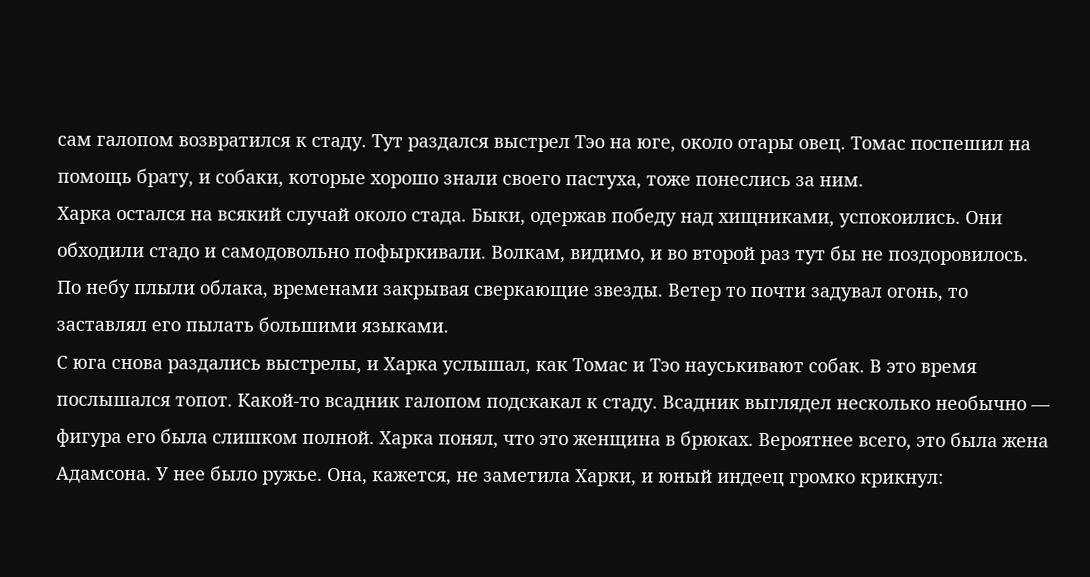сам галопом возвратился к стаду. Тут раздался выстрел Тэо на юге, около отары овец. Томас поспешил на помощь брату, и собаки, которые хорошо знали своего пастуха, тоже понеслись за ним.
Харка остался на всякий случай около стада. Быки, одержав победу над хищниками, успокоились. Они обходили стадо и самодовольно пофыркивали. Волкам, видимо, и во второй раз тут бы не поздоровилось.
По небу плыли облака, временами закрывая сверкающие звезды. Ветер то почти задувал огонь, то заставлял его пылать большими языками.
С юга снова раздались выстрелы, и Харка услышал, как Томас и Тэо науськивают собак. В это время послышался топот. Какой-то всадник галопом подскакал к стаду. Всадник выглядел несколько необычно — фигура его была слишком полной. Харка понял, что это женщина в брюках. Вероятнее всего, это была жена Адамсона. У нее было ружье. Она, кажется, не заметила Харки, и юный индеец громко крикнул: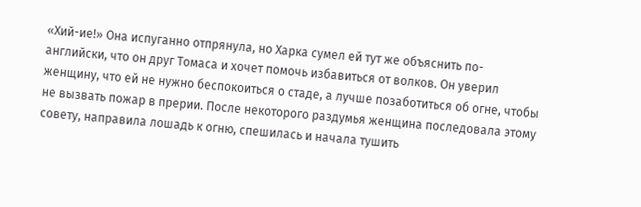«Хий-ие!» Она испуганно отпрянула, но Харка сумел ей тут же объяснить по-английски, что он друг Томаса и хочет помочь избавиться от волков. Он уверил женщину, что ей не нужно беспокоиться о стаде, а лучше позаботиться об огне, чтобы не вызвать пожар в прерии. После некоторого раздумья женщина последовала этому совету, направила лошадь к огню, спешилась и начала тушить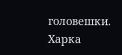головешки. Харка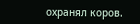охранял коров.